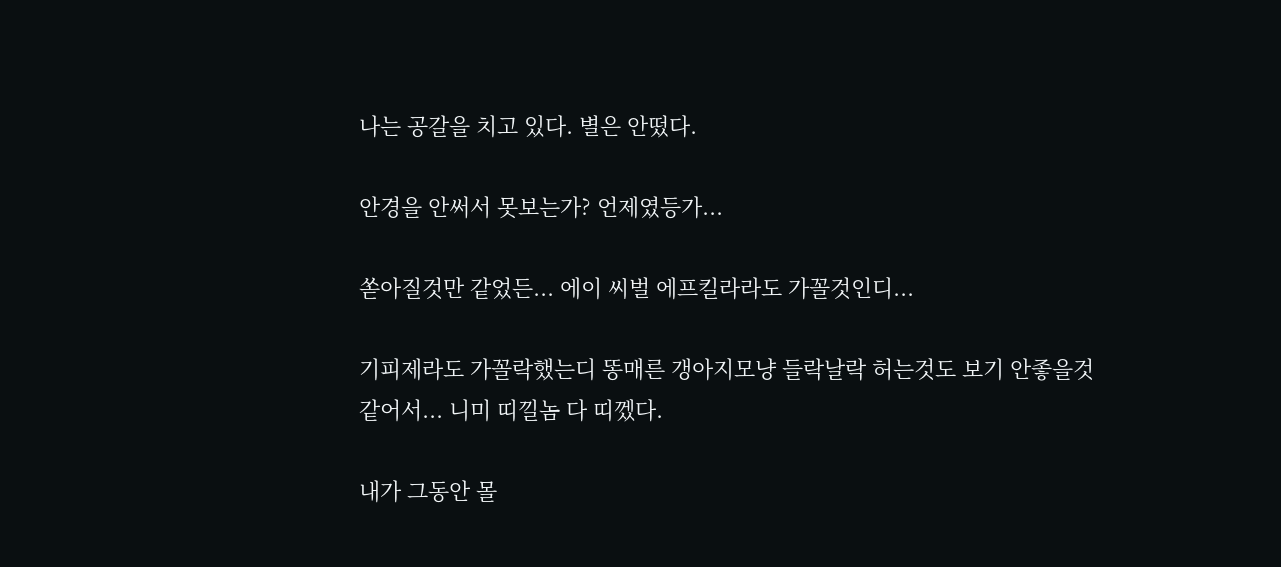나는 공갈을 치고 있다. 별은 안떴다.

안경을 안써서 못보는가? 언제였등가...

쏟아질것만 같었든... 에이 씨벌 에프킬라라도 가꼴것인디...

기피제라도 가꼴락했는디 똥매른 갱아지모냥 들락날락 허는것도 보기 안좋을것 같어서... 니미 띠낄놈 다 띠껬다.

내가 그동안 몰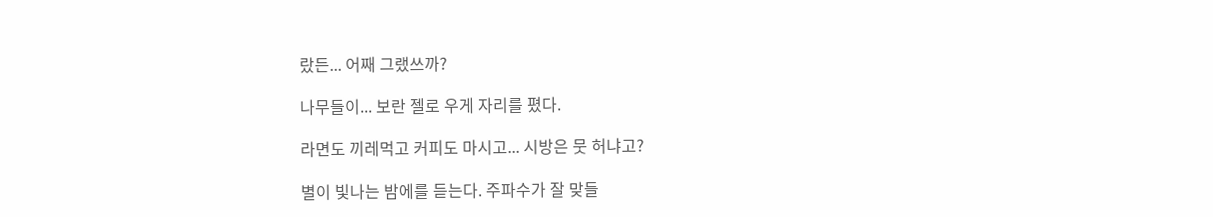랐든... 어째 그랬쓰까?

나무들이... 보란 젤로 우게 자리를 폈다.

라면도 끼레먹고 커피도 마시고... 시방은 뭇 허냐고?

별이 빛나는 밤에를 듣는다. 주파수가 잘 맞들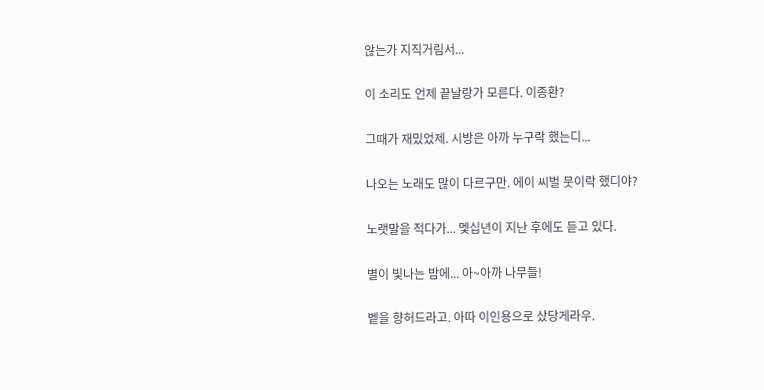않는가 지직거림서...

이 소리도 언제 끝날랑가 모른다. 이종환?

그때가 재밌었제. 시방은 아까 누구락 했는디...

나오는 노래도 많이 다르구만. 에이 씨벌 뭇이락 했디야?

노랫말을 적다가... 멫십년이 지난 후에도 듣고 있다.

별이 빛나는 밤에... 아~아까 나무들!

벹을 향허드라고. 아따 이인용으로 샀당게라우.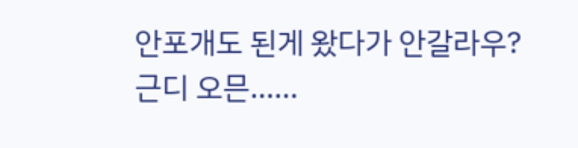안포개도 된게 왔다가 안갈라우? 근디 오믄......